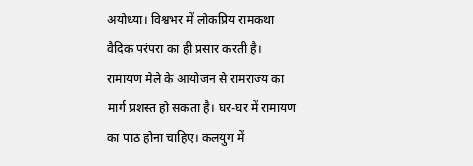अयोध्या। विश्वभर में लोकप्रिय रामकथा वैदिक परंपरा का ही प्रसार करती है। रामायण मेले के आयोजन से रामराज्य का मार्ग प्रशस्त हो सकता है। घर-घर में रामायण का पाठ होना चाहिए। कलयुग में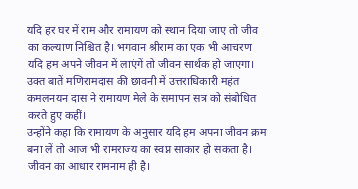यदि हर घर में राम और रामायण को स्थान दिया जाए तो जीव का कल्याण निश्चित है। भगवान श्रीराम का एक भी आचरण यदि हम अपने जीवन में लाएंगें तो जीवन सार्थक हो जाएगा। उक्त बातें मणिरामदास की छावनी में उत्तराधिकारी महंत कमलनयन दास ने रामायण मेले के समापन सत्र को संबोधित करते हुए कहीं।
उन्होंने कहा कि रामायण के अनुसार यदि हम अपना जीवन क्रम बना लें तो आज भी रामराज्य का स्वप्न साकार हो सकता है। जीवन का आधार रामनाम ही है।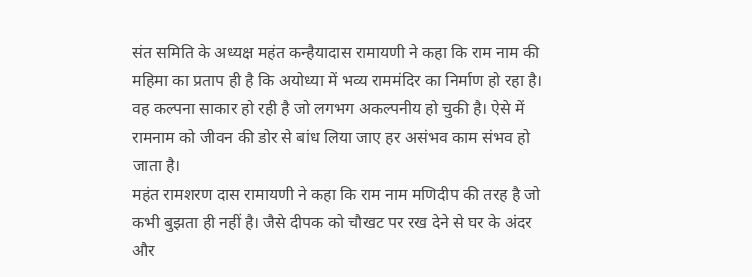संत समिति के अध्यक्ष महंत कन्हैयादास रामायणी ने कहा कि राम नाम की महिमा का प्रताप ही है कि अयोध्या में भव्य राममंदिर का निर्माण हो रहा है। वह कल्पना साकार हो रही है जो लगभग अकल्पनीय हो चुकी है। ऐसे में रामनाम को जीवन की डोर से बांध लिया जाए हर असंभव काम संभव हो जाता है।
महंत रामशरण दास रामायणी ने कहा कि राम नाम मणिदीप की तरह है जो कभी बुझता ही नहीं है। जैसे दीपक को चौखट पर रख देने से घर के अंदर और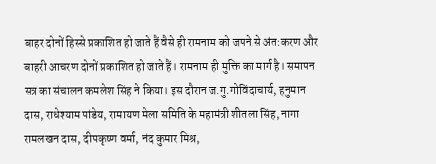बाहर दोनों हिस्से प्रकाशित हो जाते हैं वैसे ही रामनाम को जपने से अंत:करण और बाहरी आचरण दोनों प्रकाशित हो जाते हैं। रामनाम ही मुक्ति का मार्ग है। समापन सत्र का संचालन कमलेश सिंह ने किया। इस दौरान ज.गु.गोविंदाचार्य, हनुमान दास, राधेश्याम पांडेय, रामायण मेला समिति के महामंत्री शीतला सिंह, नागा रामलखन दास, दीपकृष्ण वर्मा, नंद कुमार मिश्र,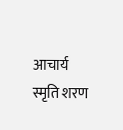आचार्य स्मृति शरण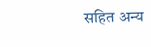सहित अन्य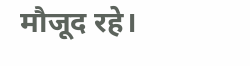मौजूद रहे।